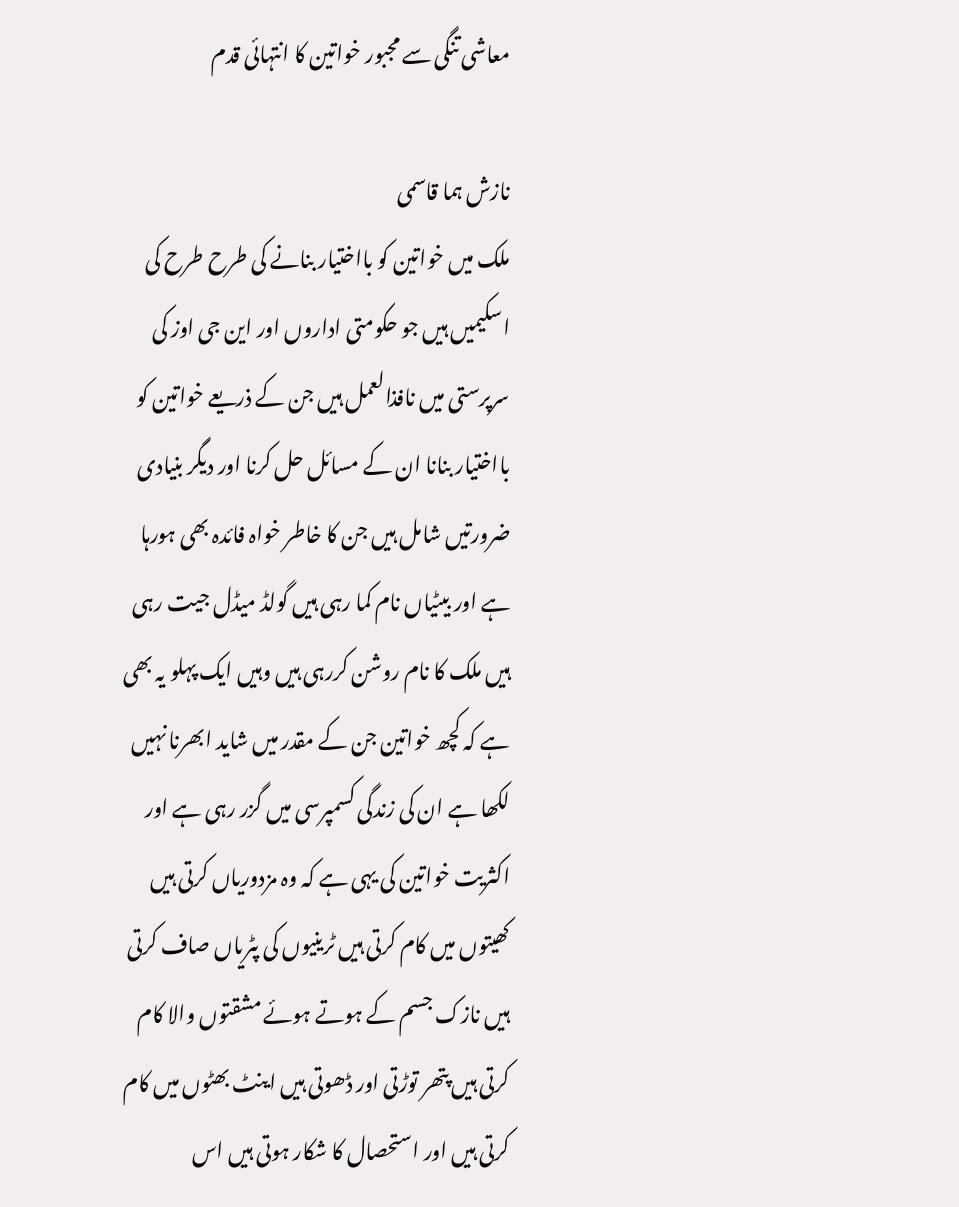معاشی تنگی سے مجبور خواتین کا انتہائی قدم

نازش ہما قاسمی
ملک میں خواتین کو بااختیار بنانے کی طرح طرح کی اسکیمیں ہیں جو حکومتی اداروں اور این جی اوز کی سرپرستی میں نافذالعمل ہیں جن کے ذریعے خواتین کو بااختیار بنانا ان کے مسائل حل کرنا اور دیگر بنیادی ضرورتیں شامل ہیں جن کا خاطر خواہ فائدہ بھی ہورہا ہے اور بیٹیاں نام کما رہی ہیں گولڈ میڈل جیت رہی ہیں ملک کا نام روشن کررہی ہیں وہیں ایک پہلو یہ بھی ہے کہ کچھ خواتین جن کے مقدر میں شاید ابھرنا نہیں لکھا ہے ان کی زندگی کسمپرسی میں گزر رہی ہے اور اکثریت خواتین کی یہی ہے کہ وہ مزدوریاں کرتی ہیں کھیتوں میں کام کرتی ہیں ٹرینیوں کی پٹریاں صاف کرتی ہیں نازک جسم کے ہوتے ہوئے مشقتوں والا کام کرتی ہیں پتھر توڑتی اور ڈھوتی ہیں اینٹ بھٹوں میں کام کرتی ہیں اور استحصال کا شکار ہوتی ہیں اس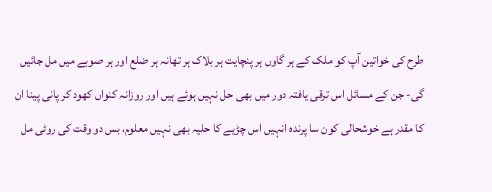طرح کی خواتین آپ کو ملک کے ہر گاوں ہر پنچایت ہر بلاک ہر تھانہ ہر ضلع اور ہر صوبے میں مل جائیں گی- جن کے مسائل اس ترقی یافتہ دور میں بھی حل نہیں ہوئے ہیں اور روزانہ کنواں کھود کر پانی پینا ان کا مقدر ہے خوشحالی کون سا پرندہ انہیں اس چڑیے کا حلیہ بھی نہیں معلوم، بس دو وقت کی روٹی مل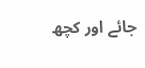جائے اور کچھ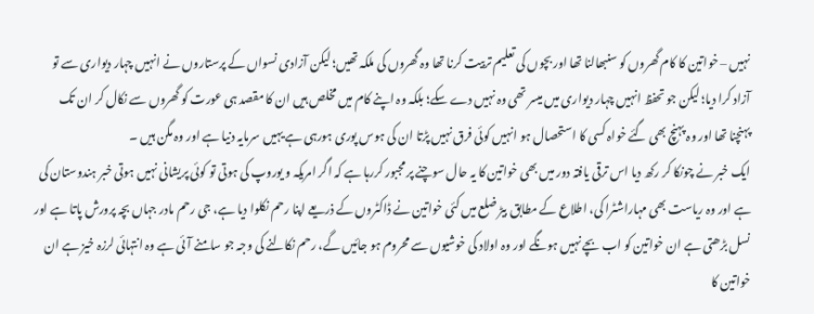نہیں – خواتین کا کام گھروں کو سنبھالنا تھا اور بچوں کی تعلیم تربیت کرنا تھا وہ گھروں کی ملکہ تھیں؛ لیکن آزادی نسواں کے پرستاروں نے انہیں چہار دیواری سے تو آزاد کرا دیا؛ لیکن جو تحفظ انہیں چہار دیواری میں میسر تھی وہ نہیں دے سکے؛ بلکہ وہ اپنے کام میں مخلص ہیں ان کا مقصد ہی عورت کو گھروں سے نکال کر ان تک پہنچنا تھا اور وہ پہنچ بھی گئے خواہ کسی کا استحصال ہو انہیں کوئی فرق نہیں پڑتا ان کی ہوس پوری ہورہی ہے یہیں سرمایہ دنیا ہے اور وہ مگن ہیں ۔
ایک خبر نے چونکا کر رکھ دیا اس ترقی یافتہ دور میں بھی خواتین کا یہ حال سوچنے پر مجبور کررہا ہے کہ اگر امریکہ و یوروپ کی ہوتی تو کوئی پریشانی نہیں ہوتی خبر ہندوستان کی ہے اور وہ ریاست بھی مہاراشٹرا کی، اطلاع کے مطابق بیڑ ضلع میں کئی خواتین نے ڈاکٹروں کے ذریعے اپنا رحم نکلوا دیا ہے، جی رحم مادر جہاں بچہ پرورش پاتا ہے اور نسل بڑھتی ہے ان خواتین کو اب بچے نہیں ہونگے اور وہ اولاد کی خوشیوں سے محروم ہو جائیں گے، رحم نکالنے کی وجہ جو سامنے آئی ہے وہ انتہائی لرزہ خیز ہے ان خواتین کا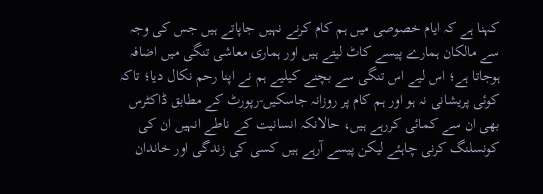کہنا ہے کہ ایام خصوصی میں ہم کام کرنے نہیں جاپاتے ہیں جس کی وجہ سے مالکان ہمارے پیسے کاٹ لیتے ہیں اور ہماری معاشی تنگی میں اضافہ ہوجاتا ہے؛ اس لیے اس تنگی سے بچنے کیلیے ہم نے اپنا رحم نکال دیا؛ تاکہ کوئی پریشانی نہ ہو اور ہم کام پر روزانہ جاسکیں-رپورٹ کے مطابق ڈاکٹرس بھی ان سے کمائی کررہے ہیں، حالانکہ انسانیت کے ناطے انہیں ان کی کونسلنگ کرنی چاہئے لیکن پیسے آرہے ہیں کسی کی زندگی اور خاندان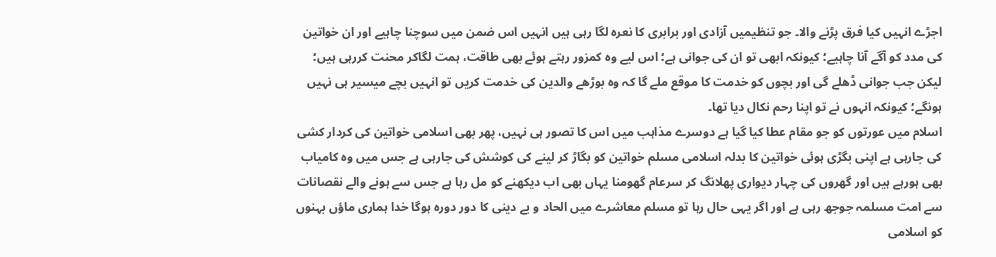اجڑے انہیں کیا فرق پڑنے والا۔ جو تنظیمیں آزادی اور برابری کا نعرہ لگا رہی ہیں انہیں اس ضمن میں سوچنا چاہیے اور ان خواتین کی مدد کو آگے آنا چاہیے؛ کیونکہ ابھی تو ان کی جوانی ہے؛ اس لیے وہ کمزور رہتے ہوئے بھی طاقت، ہمت لگاکر محنت کررہی ہیں؛ لیکن جب جوانی ڈھلے گی اور بچوں کو خدمت کا موقع ملے گا کہ وہ بوڑھے والدین کی خدمت کریں تو انہیں بچے میسیر ہی نہیں ہونگے؛ کیونکہ انہوں نے تو اپنا رحم نکال دیا تھا۔
اسلام میں عورتوں کو جو مقام عطا کیا گیا ہے دوسرے مذاہب میں اس کا تصور ہی نہیں، پھر بھی اسلامی خواتین کی کردار کشی کی جارہی ہے اپنی بگڑی ہوئی خواتین کا بدلہ اسلامی مسلم خواتین کو بگاڑ کر لینے کی کوشش کی جارہی ہے جس میں وہ کامیاب بھی ہورہے ہیں اور گھروں کی چہار دیواری پھلانگ کر سرعام گھومنا یہاں بھی اب دیکھنے کو مل رہا ہے جس سے ہونے والے نقصانات سے امت مسلمہ جوجھ رہی ہے اور اگر یہی حال رہا تو مسلم معاشرے میں الحاد و بے دینی کا دور دورہ ہوگا خدا ہماری ماؤں بہنوں کو اسلامی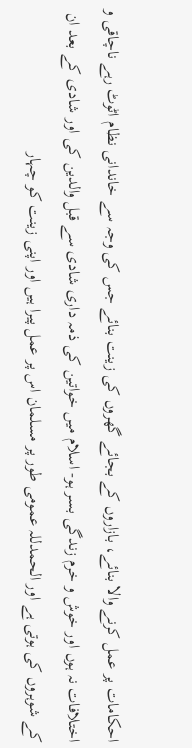احکامات پر عمل کرنے والا بنائے، بازاروں کے بجائے گھروں کی زینت بنائے جس کی وجہ سے خاندانی نظام اٹوٹ رہے ناچاقی و اختلافات نہ ہوں اور خوش و خرم زندگی بسر ہو- اسلام میں خواتین کی ذمہ داری شادی سے قبل والدین کی اور شادی کے بعد ان کے شوہروں کی ہوتی ہے اور الحمدللہ عمومی طور پر مسلمان اس پر عمل پیرا ہیں اور اپنی زینت کو چہار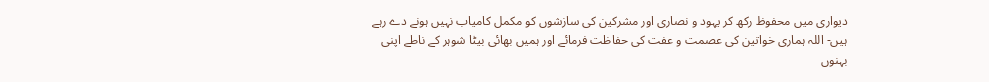دیواری میں محفوظ رکھ کر یہود و نصاری اور مشرکین کی سازشوں کو مکمل کامیاب نہیں ہونے دے رہے ہیں- اللہ ہماری خواتین کی عصمت و عفت کی حفاظت فرمائے اور ہمیں بھائی بیٹا شوہر کے ناطے اپنی بہنوں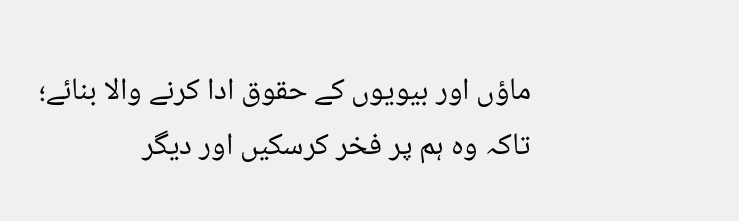ماؤں اور بیویوں کے حقوق ادا کرنے والا بنائے؛ تاکہ وہ ہم پر فخر کرسکیں اور دیگر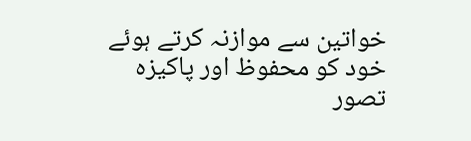خواتین سے موازنہ کرتے ہوئے خود کو محفوظ اور پاکیزہ تصور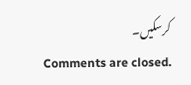کرسکیں۔
Comments are closed.